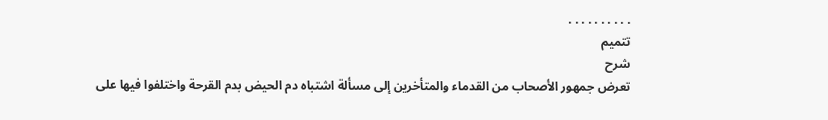. . . . . . . . . .
تتميم
شرح
تعرض جمهور الأصحاب من القدماء والمتأخرين إلى مسألة اشتباه دم الحيض بدم القرحة واختلفوا فيها على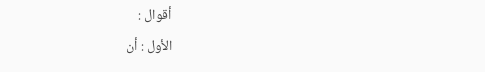أقوال :
الأول : أن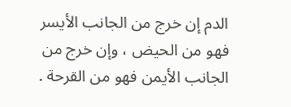الدم إن خرج من الجانب الأيسر فهو من الحيض ، وإن خرج من الجانب الأيمن فهو من القرحة .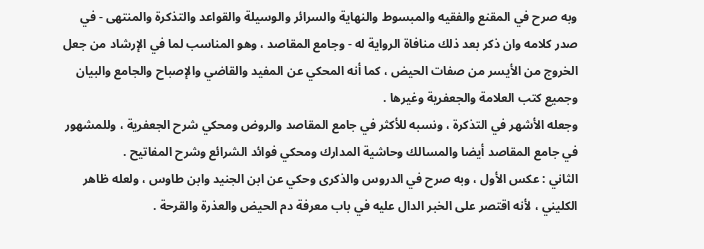وبه صرح في المقنع والفقيه والمبسوط والنهاية والسرائر والوسيلة والقواعد والتذكرة والمنتهى - في صدر كلامه وان ذكر بعد ذلك منافاة الرواية له - وجامع المقاصد ، وهو المناسب لما في الإرشاد من جعل الخروج من الأيسر من صفات الحيض ، كما أنه المحكي عن المفيد والقاضي والإصباح والجامع والبيان وجميع كتب العلامة والجعفرية وغيرها .
وجعله الأشهر في التذكرة ، ونسبه للأكثر في جامع المقاصد والروض ومحكي شرح الجعفرية ، وللمشهور في جامع المقاصد أيضا والمسالك وحاشية المدارك ومحكي فوائد الشرائع وشرح المفاتيح .
الثاني : عكس الأول ، وبه صرح في الدروس والذكرى وحكي عن ابن الجنيد وابن طاوس ، ولعله ظاهر الكليني ، لأنه اقتصر على الخبر الدال عليه في باب معرفة دم الحيض والعذرة والقرحة .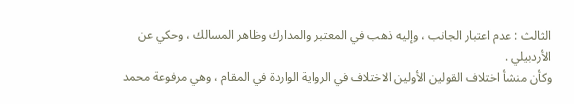الثالث : عدم اعتبار الجانب ، وإليه ذهب في المعتبر والمدارك وظاهر المسالك ، وحكي عن الأردبيلي .
وكأن منشأ اختلاف القولين الأولين الاختلاف في الرواية الواردة في المقام ، وهي مرفوعة محمد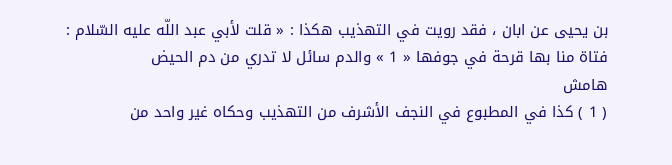بن يحيى عن ابان ، فقد رويت في التهذيب هكذا : « قلت لأبي عبد اللّه عليه السّلام : فتاة منا بها قرحة في جوفها « 1 » والدم سائل لا تدري من دم الحيض
هامش
( 1 ) كذا في المطبوع في النجف الأشرف من التهذيب وحكاه غير واحد من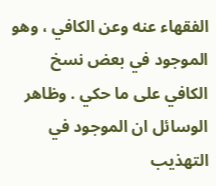الفقهاء عنه وعن الكافي ، وهو الموجود في بعض نسخ الكافي على ما حكي . وظاهر الوسائل ان الموجود في التهذيب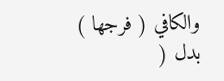والكافي ( فرجها ) بدل (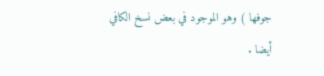جوفها ) وهو الموجود في بعض نسخ الكافي أيضا .